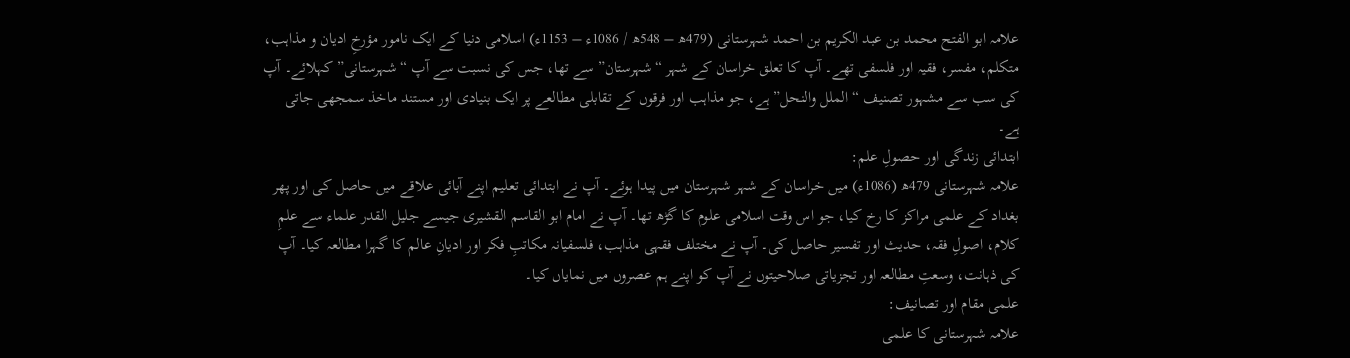علامہ ابو الفتح محمد بن عبد الکریم بن احمد شہرستانی (479ھ – 548ھ / 1086ء – 1153ء) اسلامی دنیا کے ایک نامور مؤرخِ ادیان و مذاہب، متکلم، مفسر، فقیہ اور فلسفی تھے۔ آپ کا تعلق خراسان کے شہر “شہرستان” سے تھا، جس کی نسبت سے آپ “شہرستانی” کہلائے۔ آپ کی سب سے مشہور تصنیف “الملل والنحل” ہے، جو مذاہب اور فرقوں کے تقابلی مطالعے پر ایک بنیادی اور مستند ماخذ سمجھی جاتی ہے۔
ابتدائی زندگی اور حصولِ علم:
علامہ شہرستانی 479ھ (1086ء) میں خراسان کے شہر شہرستان میں پیدا ہوئے۔ آپ نے ابتدائی تعلیم اپنے آبائی علاقے میں حاصل کی اور پھر بغداد کے علمی مراکز کا رخ کیا، جو اس وقت اسلامی علوم کا گڑھ تھا۔ آپ نے امام ابو القاسم القشیری جیسے جلیل القدر علماء سے علمِ کلام، اصولِ فقہ، حدیث اور تفسیر حاصل کی۔ آپ نے مختلف فقہی مذاہب، فلسفیانہ مکاتبِ فکر اور ادیانِ عالم کا گہرا مطالعہ کیا۔ آپ کی ذہانت، وسعتِ مطالعہ اور تجزیاتی صلاحیتوں نے آپ کو اپنے ہم عصروں میں نمایاں کیا۔
علمی مقام اور تصانیف:
علامہ شہرستانی کا علمی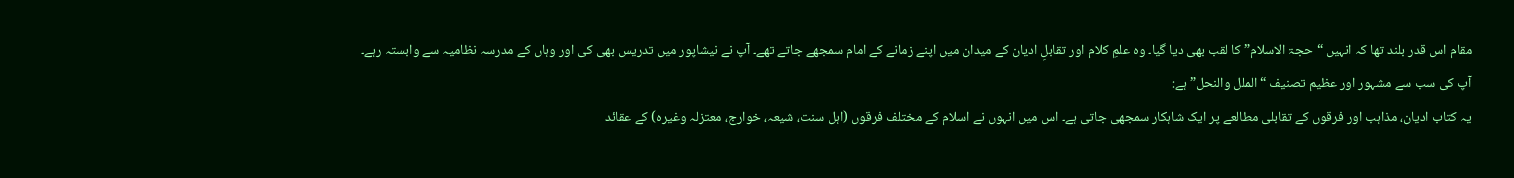مقام اس قدر بلند تھا کہ انہیں “حجۃ الاسلام” کا لقب بھی دیا گیا۔ وہ علمِ کلام اور تقابلِ ادیان کے میدان میں اپنے زمانے کے امام سمجھے جاتے تھے۔ آپ نے نیشاپور میں تدریس بھی کی اور وہاں کے مدرسہ نظامیہ سے وابستہ رہے۔
آپ کی سب سے مشہور اور عظیم تصنیف “الملل والنحل” ہے:
یہ کتاب ادیان، مذاہب اور فرقوں کے تقابلی مطالعے پر ایک شاہکار سمجھی جاتی ہے۔ اس میں انہوں نے اسلام کے مختلف فرقوں (اہل سنت، شیعہ، خوارج، معتزلہ وغیرہ) کے عقائد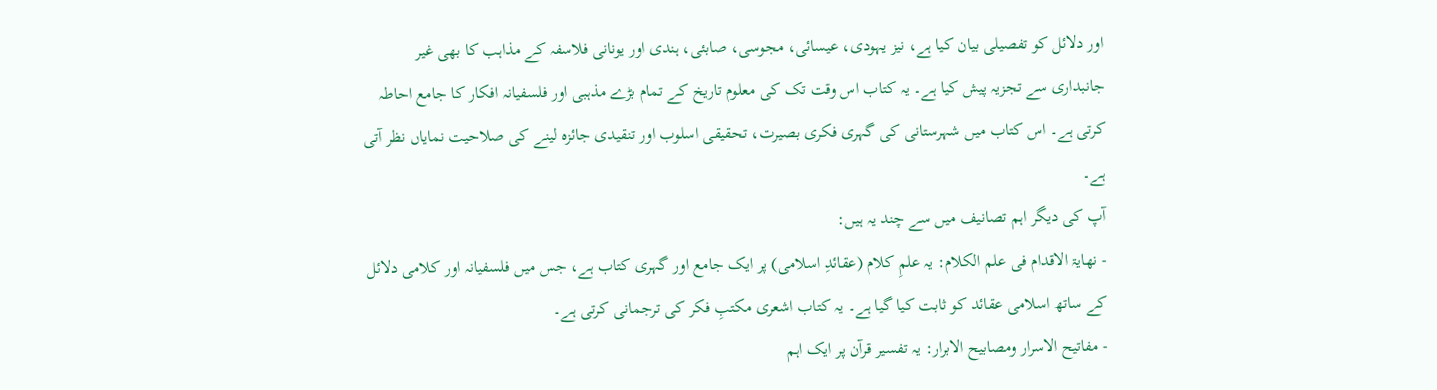اور دلائل کو تفصیلی بیان کیا ہے، نیز یہودی، عیسائی، مجوسی، صابئی، ہندی اور یونانی فلاسفہ کے مذاہب کا بھی غیر جانبداری سے تجزیہ پیش کیا ہے۔ یہ کتاب اس وقت تک کی معلوم تاریخ کے تمام بڑے مذہبی اور فلسفیانہ افکار کا جامع احاطہ کرتی ہے۔ اس کتاب میں شہرستانی کی گہری فکری بصیرت، تحقیقی اسلوب اور تنقیدی جائزہ لینے کی صلاحیت نمایاں نظر آتی ہے۔
آپ کی دیگر اہم تصانیف میں سے چند یہ ہیں:
- نهایۃ الاقدام فی علم الکلام: یہ علمِ کلام (عقائدِ اسلامی) پر ایک جامع اور گہری کتاب ہے، جس میں فلسفیانہ اور کلامی دلائل کے ساتھ اسلامی عقائد کو ثابت کیا گیا ہے۔ یہ کتاب اشعری مکتبِ فکر کی ترجمانی کرتی ہے۔
- مفاتیح الاسرار ومصابیح الابرار: یہ تفسیر قرآن پر ایک اہم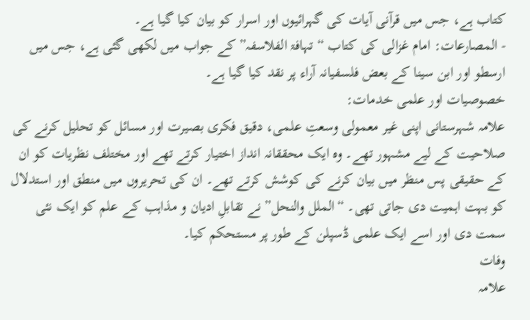کتاب ہے، جس میں قرآنی آیات کی گہرائیوں اور اسرار کو بیان کیا گیا ہے۔
- المصارعات: امام غزالی کی کتاب “تہافۃ الفلاسفہ” کے جواب میں لکھی گئی ہے، جس میں ارسطو اور ابن سینا کے بعض فلسفیانہ آراء پر نقد کیا گیا ہے۔
خصوصیات اور علمی خدمات:
علامہ شہرستانی اپنی غیر معمولی وسعتِ علمی، دقیق فکری بصیرت اور مسائل کو تحلیل کرنے کی صلاحیت کے لیے مشہور تھے۔ وہ ایک محققانہ انداز اختیار کرتے تھے اور مختلف نظریات کو ان کے حقیقی پس منظر میں بیان کرنے کی کوشش کرتے تھے۔ ان کی تحریروں میں منطق اور استدلال کو بہت اہمیت دی جاتی تھی۔ “الملل والنحل” نے تقابلِ ادیان و مذاہب کے علم کو ایک نئی سمت دی اور اسے ایک علمی ڈسپلن کے طور پر مستحکم کیا۔
وفات
علامہ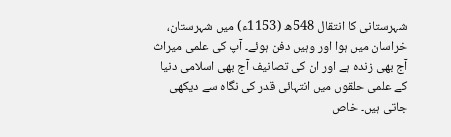شہرستانی کا انتقال 548ھ (1153ء) میں شہرستان، خراسان میں ہوا اور وہیں دفن ہوئے۔ آپ کی علمی میراث آج بھی زندہ ہے اور ان کی تصانیف آج بھی اسلامی دنیا کے علمی حلقوں میں انتہائی قدر کی نگاہ سے دیکھی جاتی ہیں۔ خاص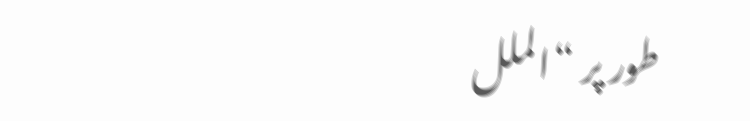طور پر “الملل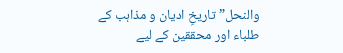والنحل” تاریخِ ادیان و مذاہب کے طلباء اور محققین کے لیے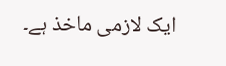ایک لازمی ماخذ ہے۔